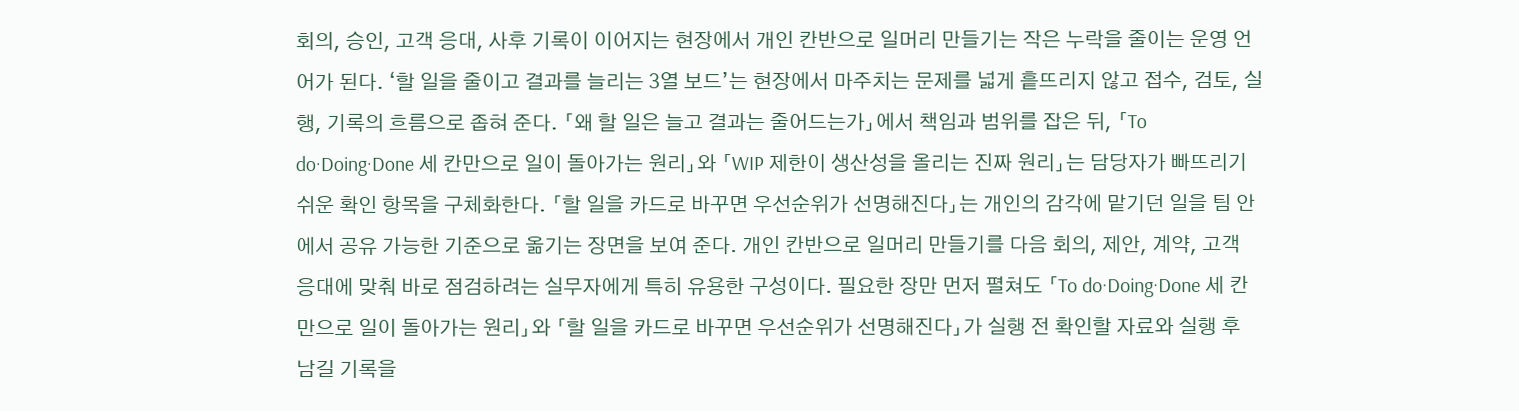회의, 승인, 고객 응대, 사후 기록이 이어지는 현장에서 개인 칸반으로 일머리 만들기는 작은 누락을 줄이는 운영 언어가 된다. ‘할 일을 줄이고 결과를 늘리는 3열 보드’는 현장에서 마주치는 문제를 넓게 흩뜨리지 않고 접수, 검토, 실행, 기록의 흐름으로 좁혀 준다. 「왜 할 일은 늘고 결과는 줄어드는가」에서 책임과 범위를 잡은 뒤, 「To do·Doing·Done 세 칸만으로 일이 돌아가는 원리」와 「WIP 제한이 생산성을 올리는 진짜 원리」는 담당자가 빠뜨리기 쉬운 확인 항목을 구체화한다. 「할 일을 카드로 바꾸면 우선순위가 선명해진다」는 개인의 감각에 맡기던 일을 팀 안에서 공유 가능한 기준으로 옮기는 장면을 보여 준다. 개인 칸반으로 일머리 만들기를 다음 회의, 제안, 계약, 고객 응대에 맞춰 바로 점검하려는 실무자에게 특히 유용한 구성이다. 필요한 장만 먼저 펼쳐도 「To do·Doing·Done 세 칸만으로 일이 돌아가는 원리」와 「할 일을 카드로 바꾸면 우선순위가 선명해진다」가 실행 전 확인할 자료와 실행 후 남길 기록을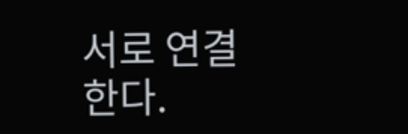서로 연결한다.